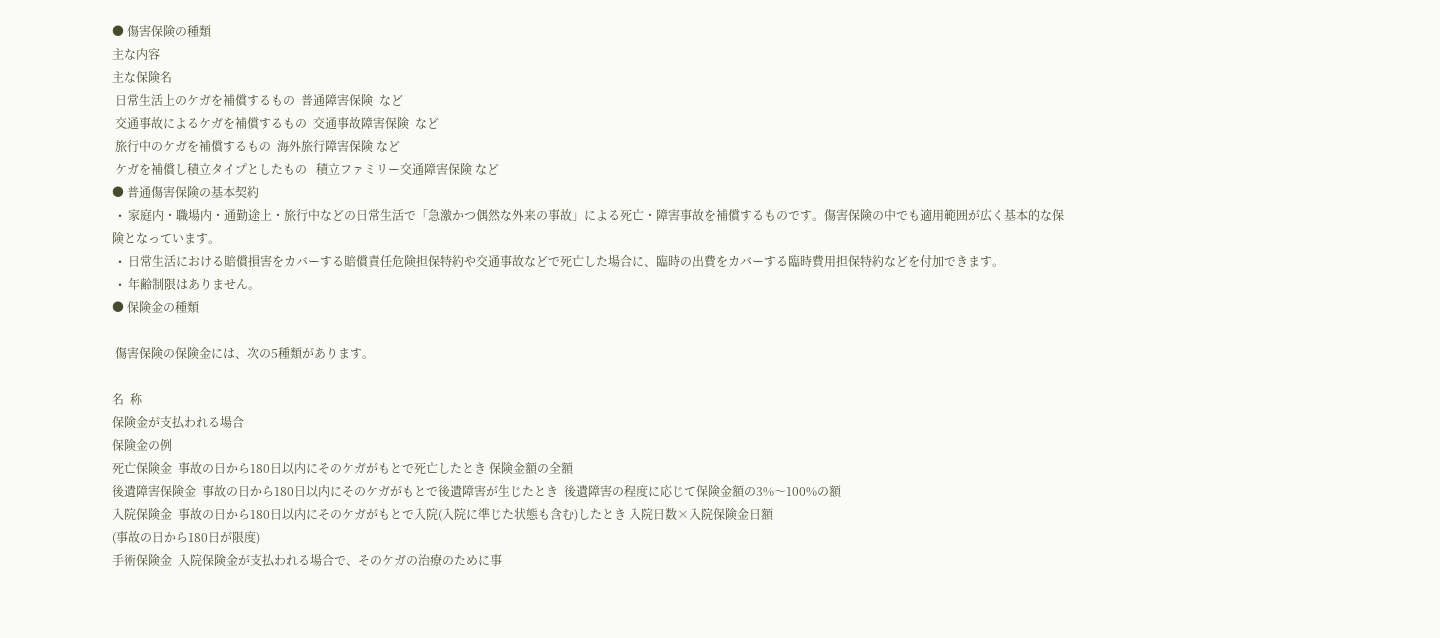● 傷害保険の種類
主な内容
主な保険名
 日常生活上のケガを補償するもの  普通障害保険  など
 交通事故によるケガを補償するもの  交通事故障害保険  など
 旅行中のケガを補償するもの  海外旅行障害保険 など
 ケガを補償し積立タイプとしたもの   積立ファミリー交通障害保険 など
● 普通傷害保険の基本契約
  •  家庭内・職場内・通勤途上・旅行中などの日常生活で「急激かつ偶然な外来の事故」による死亡・障害事故を補償するものです。傷害保険の中でも適用範囲が広く基本的な保険となっています。
  •  日常生活における賠償損害をカバーする賠償責任危険担保特約や交通事故などで死亡した場合に、臨時の出費をカバーする臨時費用担保特約などを付加できます。
  •  年齢制限はありません。
● 保険金の種類

 傷害保険の保険金には、次の5種類があります。

名  称
保険金が支払われる場合
保険金の例
死亡保険金  事故の日から180日以内にそのケガがもとで死亡したとき 保険金額の全額
後遺障害保険金  事故の日から180日以内にそのケガがもとで後遺障害が生じたとき  後遺障害の程度に応じて保険金額の3%〜100%の額
入院保険金  事故の日から180日以内にそのケガがもとで入院(入院に準じた状態も含む)したとき 入院日数×入院保険金日額
(事故の日から180日が限度)
手術保険金  入院保険金が支払われる場合で、そのケガの治療のために事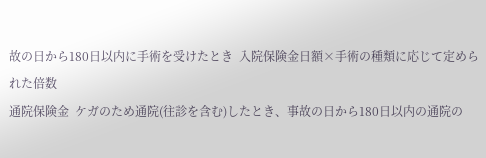故の日から180日以内に手術を受けたとき  入院保険金日額×手術の種類に応じて定められた倍数
通院保険金  ケガのため通院(往診を含む)したとき、事故の日から180日以内の通院の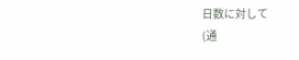日数に対して
(通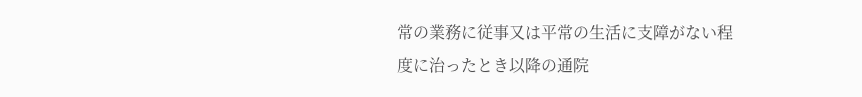常の業務に従事又は平常の生活に支障がない程度に治ったとき以降の通院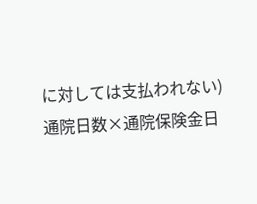に対しては支払われない)
通院日数×通院保険金日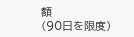額
(90日を限度)